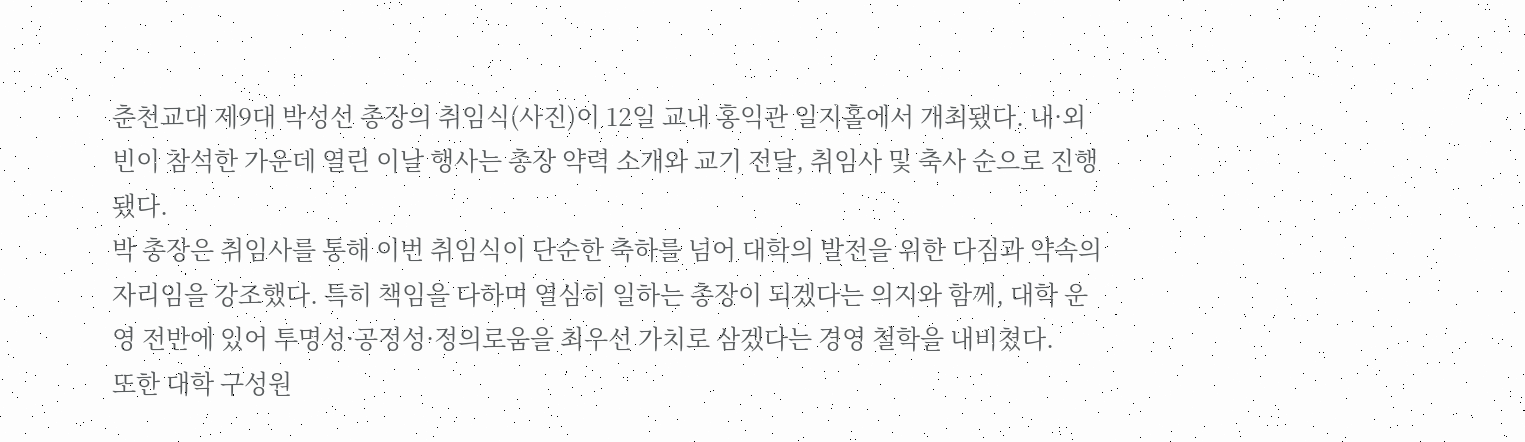춘천교대 제9대 박성선 총장의 취임식(사진)이 12일 교내 홍익관 일지홀에서 개최됐다. 내·외빈이 참석한 가운데 열린 이날 행사는 총장 약력 소개와 교기 전달, 취임사 및 축사 순으로 진행됐다.
박 총장은 취임사를 통해 이번 취임식이 단순한 축하를 넘어 대학의 발전을 위한 다짐과 약속의 자리임을 강조했다. 특히 책임을 다하며 열심히 일하는 총장이 되겠다는 의지와 함께, 대학 운영 전반에 있어 투명성·공정성·정의로움을 최우선 가치로 삼겠다는 경영 철학을 내비쳤다.
또한 대학 구성원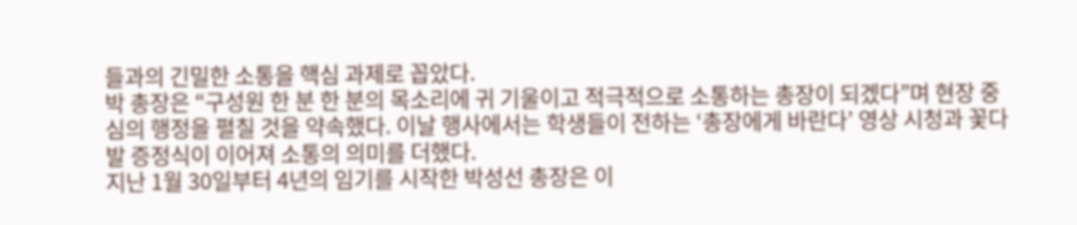들과의 긴밀한 소통을 핵심 과제로 꼽았다.
박 총장은 “구성원 한 분 한 분의 목소리에 귀 기울이고 적극적으로 소통하는 총장이 되겠다”며 현장 중심의 행정을 펼칠 것을 약속했다. 이날 행사에서는 학생들이 전하는 ‘총장에게 바란다’ 영상 시청과 꽃다발 증정식이 이어져 소통의 의미를 더했다.
지난 1월 30일부터 4년의 임기를 시작한 박성선 총장은 이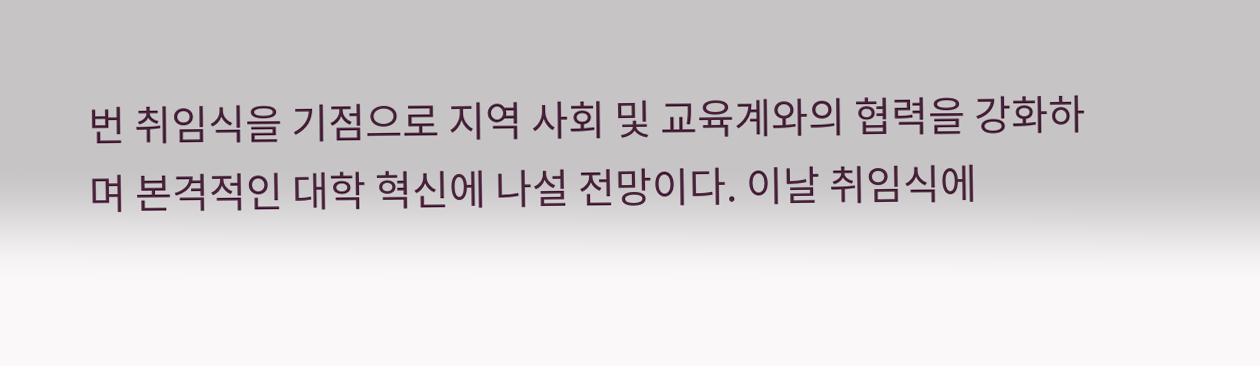번 취임식을 기점으로 지역 사회 및 교육계와의 협력을 강화하며 본격적인 대학 혁신에 나설 전망이다. 이날 취임식에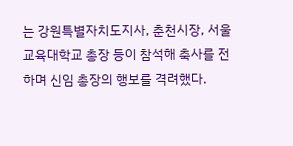는 강원특별자치도지사, 춘천시장, 서울교육대학교 총장 등이 참석해 축사를 전하며 신임 총장의 행보를 격려했다.